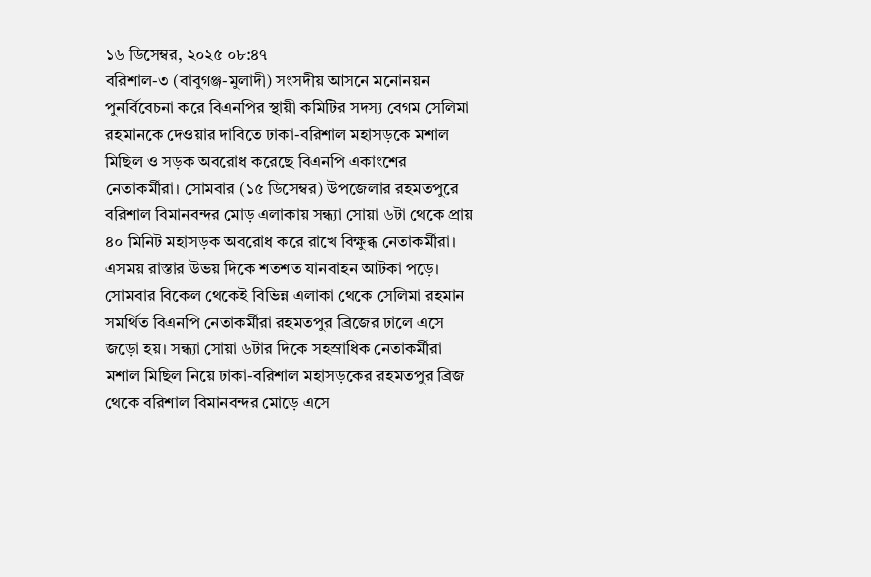১৬ ডিসেম্বর, ২০২৫ ০৮:৪৭
বরিশাল-৩ (বাবুগঞ্জ-মুলাদী) সংসদীয় আসনে মনোনয়ন পুনর্বিবেচনা করে বিএনপির স্থায়ী কমিটির সদস্য বেগম সেলিমা রহমানকে দেওয়ার দাবিতে ঢাকা-বরিশাল মহাসড়কে মশাল মিছিল ও সড়ক অবরোধ করেছে বিএনপি একাংশের নেতাকর্মীরা। সোমবার (১৫ ডিসেম্বর) উপজেলার রহমতপুরে বরিশাল বিমানবন্দর মোড় এলাকায় সন্ধ্যা সোয়া ৬টা থেকে প্রায় ৪০ মিনিট মহাসড়ক অবরোধ করে রাখে বিক্ষুব্ধ নেতাকর্মীরা। এসময় রাস্তার উভয় দিকে শতশত যানবাহন আটকা পড়ে।
সোমবার বিকেল থেকেই বিভিন্ন এলাকা থেকে সেলিমা রহমান সমর্থিত বিএনপি নেতাকর্মীরা রহমতপুর ব্রিজের ঢালে এসে জড়ো হয়। সন্ধ্যা সোয়া ৬টার দিকে সহস্রাধিক নেতাকর্মীরা মশাল মিছিল নিয়ে ঢাকা-বরিশাল মহাসড়কের রহমতপুর ব্রিজ থেকে বরিশাল বিমানবন্দর মোড়ে এসে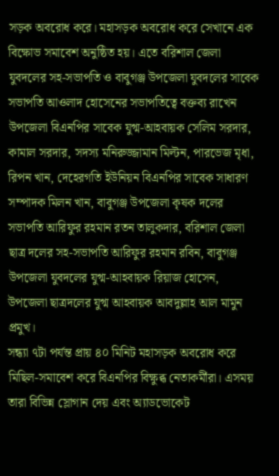সড়ক অবরোধ করে। মহাসড়ক অবরোধ করে সেখানে এক বিক্ষোভ সমাবেশ অনুষ্ঠিত হয়। এতে বরিশাল জেলা যুবদলের সহ-সভাপতি ও বাবুগঞ্জ উপজেলা যুবদলের সাবেক সভাপতি আওলাদ হোসেনের সভাপতিত্বে বক্তব্য রাখেন উপজেলা বিএনপির সাবেক যুগ্ম-আহবায়ক সেলিম সরদার, কামাল সরদার, সদস্য মনিরুজ্জামান মিল্টন, পারভেজ মৃধা, রিপন খান, দেহেরগতি ইউনিয়ন বিএনপির সাবেক সাধারণ সম্পাদক মিলন খান, বাবুগঞ্জ উপজেলা কৃষক দলের সভাপতি আরিফুর রহমান রতন তালুকদার, বরিশাল জেলা ছাত্র দলের সহ-সভাপতি আরিফুর রহমান রবিন, বাবুগঞ্জ উপজেলা যুবদলের যুগ্ম-আহবায়ক রিয়াজ হোসেন, উপজেলা ছাত্রদলের যুগ্ম আহবায়ক আবদুল্লাহ আল মামুন প্রমুখ।
সন্ধ্যা ৭টা পর্যন্ত প্রায় ৪০ মিনিট মহাসড়ক অবরোধ করে মিছিল-সমাবেশ করে বিএনপির বিক্ষুব্ধ নেতাকর্মীরা। এসময় তারা বিভিন্ন স্লোগান দেয় এবং অ্যাডভোকেট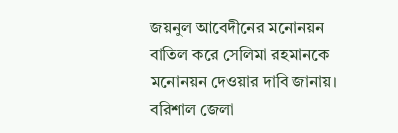জয়নুল আবেদীনের মনোনয়ন বাতিল করে সেলিমা রহমানকে মনোনয়ন দেওয়ার দাবি জানায়। বরিশাল জেলা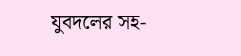যুবদলের সহ-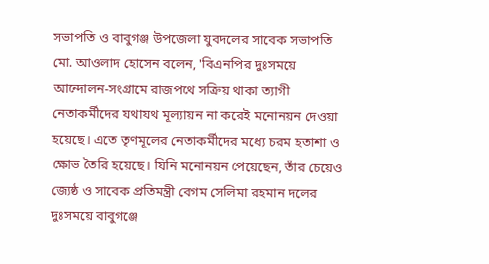সভাপতি ও বাবুগঞ্জ উপজেলা যুবদলের সাবেক সভাপতি মো. আওলাদ হোসেন বলেন, 'বিএনপির দুঃসময়ে আন্দোলন-সংগ্রামে রাজপথে সক্রিয় থাকা ত্যাগী নেতাকর্মীদের যথাযথ মূল্যায়ন না করেই মনোনয়ন দেওয়া হয়েছে। এতে তৃণমূলের নেতাকর্মীদের মধ্যে চরম হতাশা ও ক্ষোভ তৈরি হয়েছে। যিনি মনোনয়ন পেয়েছেন, তাঁর চেয়েও জ্যেষ্ঠ ও সাবেক প্রতিমন্ত্রী বেগম সেলিমা রহমান দলের দুঃসময়ে বাবুগঞ্জে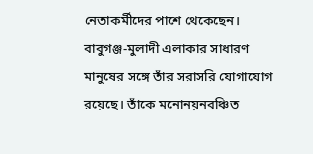নেতাকর্মীদের পাশে থেকেছেন। বাবুগঞ্জ-মুলাদী এলাকার সাধারণ মানুষের সঙ্গে তাঁর সরাসরি যোগাযোগ রয়েছে। তাঁকে মনোনয়নবঞ্চিত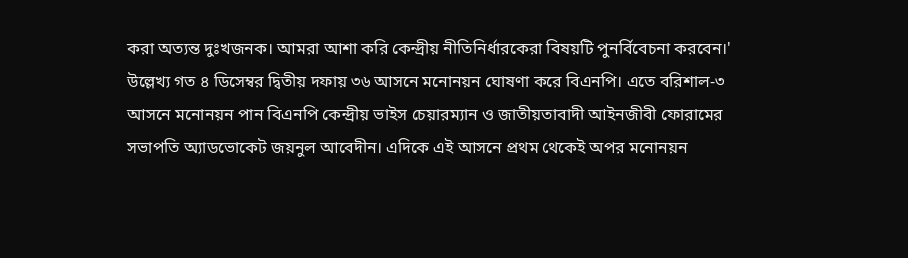করা অত্যন্ত দুঃখজনক। আমরা আশা করি কেন্দ্রীয় নীতিনির্ধারকেরা বিষয়টি পুনর্বিবেচনা করবেন।'
উল্লেখ্য গত ৪ ডিসেম্বর দ্বিতীয় দফায় ৩৬ আসনে মনোনয়ন ঘোষণা করে বিএনপি। এতে বরিশাল-৩ আসনে মনোনয়ন পান বিএনপি কেন্দ্রীয় ভাইস চেয়ারম্যান ও জাতীয়তাবাদী আইনজীবী ফোরামের সভাপতি অ্যাডভোকেট জয়নুল আবেদীন। এদিকে এই আসনে প্রথম থেকেই অপর মনোনয়ন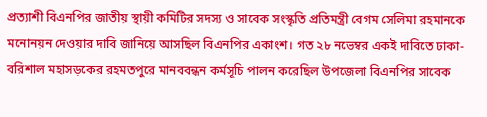প্রত্যাশী বিএনপির জাতীয় স্থায়ী কমিটির সদস্য ও সাবেক সংস্কৃতি প্রতিমন্ত্রী বেগম সেলিমা রহমানকে মনোনয়ন দেওয়ার দাবি জানিয়ে আসছিল বিএনপির একাংশ। গত ২৮ নভেম্বর একই দাবিতে ঢাকা-বরিশাল মহাসড়কের রহমতপুরে মানববন্ধন কর্মসূচি পালন করেছিল উপজেলা বিএনপির সাবেক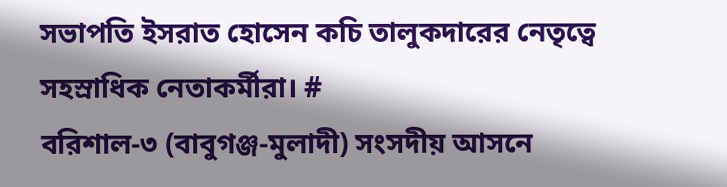সভাপতি ইসরাত হোসেন কচি তালুকদারের নেতৃত্বে সহস্রাধিক নেতাকর্মীরা। #
বরিশাল-৩ (বাবুগঞ্জ-মুলাদী) সংসদীয় আসনে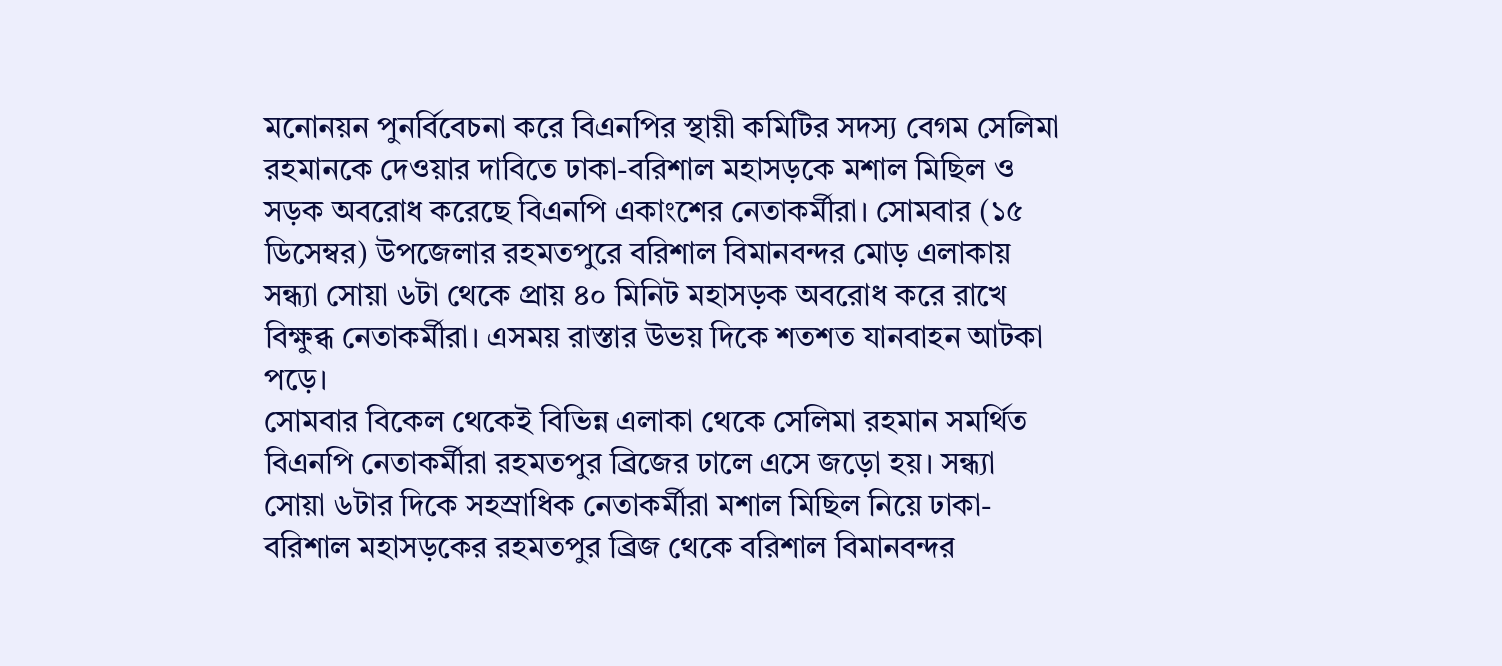মনোনয়ন পুনর্বিবেচনা করে বিএনপির স্থায়ী কমিটির সদস্য বেগম সেলিমা রহমানকে দেওয়ার দাবিতে ঢাকা-বরিশাল মহাসড়কে মশাল মিছিল ও সড়ক অবরোধ করেছে বিএনপি একাংশের নেতাকর্মীরা। সোমবার (১৫ ডিসেম্বর) উপজেলার রহমতপুরে বরিশাল বিমানবন্দর মোড় এলাকায় সন্ধ্যা সোয়া ৬টা থেকে প্রায় ৪০ মিনিট মহাসড়ক অবরোধ করে রাখে বিক্ষুব্ধ নেতাকর্মীরা। এসময় রাস্তার উভয় দিকে শতশত যানবাহন আটকা পড়ে।
সোমবার বিকেল থেকেই বিভিন্ন এলাকা থেকে সেলিমা রহমান সমর্থিত বিএনপি নেতাকর্মীরা রহমতপুর ব্রিজের ঢালে এসে জড়ো হয়। সন্ধ্যা সোয়া ৬টার দিকে সহস্রাধিক নেতাকর্মীরা মশাল মিছিল নিয়ে ঢাকা-বরিশাল মহাসড়কের রহমতপুর ব্রিজ থেকে বরিশাল বিমানবন্দর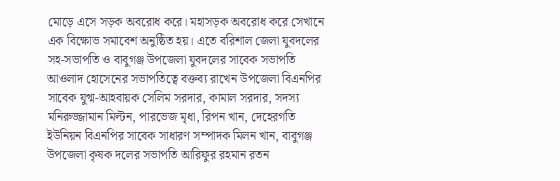মোড়ে এসে সড়ক অবরোধ করে। মহাসড়ক অবরোধ করে সেখানে এক বিক্ষোভ সমাবেশ অনুষ্ঠিত হয়। এতে বরিশাল জেলা যুবদলের সহ-সভাপতি ও বাবুগঞ্জ উপজেলা যুবদলের সাবেক সভাপতি আওলাদ হোসেনের সভাপতিত্বে বক্তব্য রাখেন উপজেলা বিএনপির সাবেক যুগ্ম-আহবায়ক সেলিম সরদার, কামাল সরদার, সদস্য মনিরুজ্জামান মিল্টন, পারভেজ মৃধা, রিপন খান, দেহেরগতি ইউনিয়ন বিএনপির সাবেক সাধারণ সম্পাদক মিলন খান, বাবুগঞ্জ উপজেলা কৃষক দলের সভাপতি আরিফুর রহমান রতন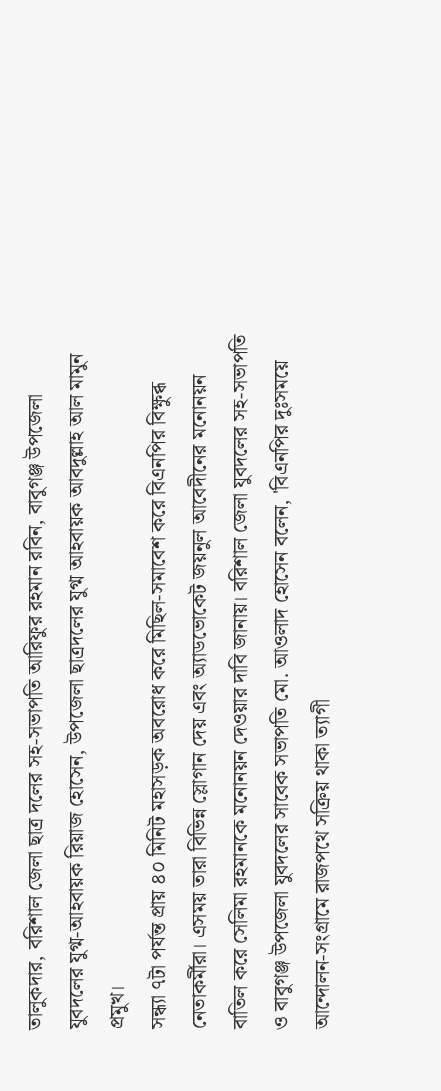তালুকদার, বরিশাল জেলা ছাত্র দলের সহ-সভাপতি আরিফুর রহমান রবিন, বাবুগঞ্জ উপজেলা যুবদলের যুগ্ম-আহবায়ক রিয়াজ হোসেন, উপজেলা ছাত্রদলের যুগ্ম আহবায়ক আবদুল্লাহ আল মামুন প্রমুখ।
সন্ধ্যা ৭টা পর্যন্ত প্রায় ৪০ মিনিট মহাসড়ক অবরোধ করে মিছিল-সমাবেশ করে বিএনপির বিক্ষুব্ধ নেতাকর্মীরা। এসময় তারা বিভিন্ন স্লোগান দেয় এবং অ্যাডভোকেট জয়নুল আবেদীনের মনোনয়ন বাতিল করে সেলিমা রহমানকে মনোনয়ন দেওয়ার দাবি জানায়। বরিশাল জেলা যুবদলের সহ-সভাপতি ও বাবুগঞ্জ উপজেলা যুবদলের সাবেক সভাপতি মো. আওলাদ হোসেন বলেন, 'বিএনপির দুঃসময়ে আন্দোলন-সংগ্রামে রাজপথে সক্রিয় থাকা ত্যাগী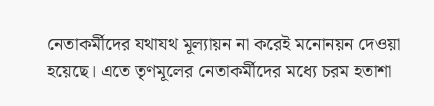নেতাকর্মীদের যথাযথ মূল্যায়ন না করেই মনোনয়ন দেওয়া হয়েছে। এতে তৃণমূলের নেতাকর্মীদের মধ্যে চরম হতাশা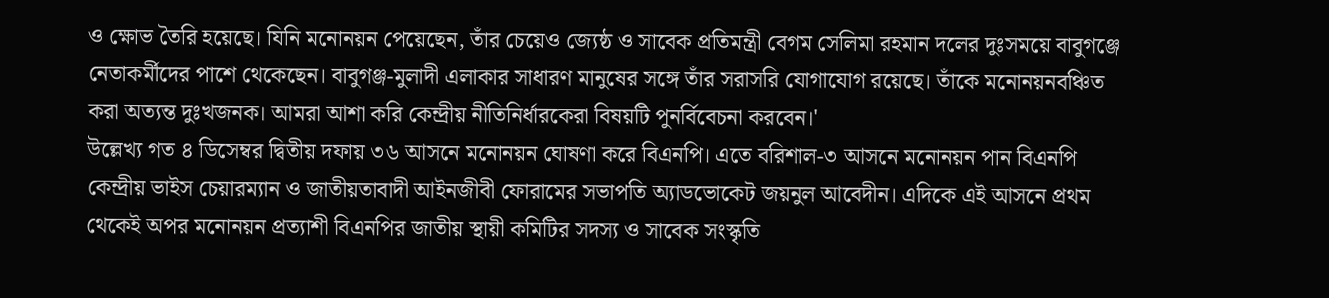ও ক্ষোভ তৈরি হয়েছে। যিনি মনোনয়ন পেয়েছেন, তাঁর চেয়েও জ্যেষ্ঠ ও সাবেক প্রতিমন্ত্রী বেগম সেলিমা রহমান দলের দুঃসময়ে বাবুগঞ্জে নেতাকর্মীদের পাশে থেকেছেন। বাবুগঞ্জ-মুলাদী এলাকার সাধারণ মানুষের সঙ্গে তাঁর সরাসরি যোগাযোগ রয়েছে। তাঁকে মনোনয়নবঞ্চিত করা অত্যন্ত দুঃখজনক। আমরা আশা করি কেন্দ্রীয় নীতিনির্ধারকেরা বিষয়টি পুনর্বিবেচনা করবেন।'
উল্লেখ্য গত ৪ ডিসেম্বর দ্বিতীয় দফায় ৩৬ আসনে মনোনয়ন ঘোষণা করে বিএনপি। এতে বরিশাল-৩ আসনে মনোনয়ন পান বিএনপি কেন্দ্রীয় ভাইস চেয়ারম্যান ও জাতীয়তাবাদী আইনজীবী ফোরামের সভাপতি অ্যাডভোকেট জয়নুল আবেদীন। এদিকে এই আসনে প্রথম থেকেই অপর মনোনয়ন প্রত্যাশী বিএনপির জাতীয় স্থায়ী কমিটির সদস্য ও সাবেক সংস্কৃতি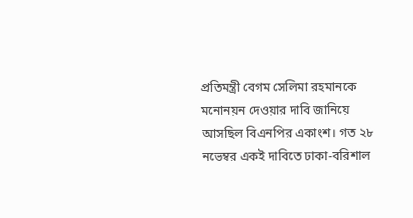প্রতিমন্ত্রী বেগম সেলিমা রহমানকে মনোনয়ন দেওয়ার দাবি জানিয়ে আসছিল বিএনপির একাংশ। গত ২৮ নভেম্বর একই দাবিতে ঢাকা-বরিশাল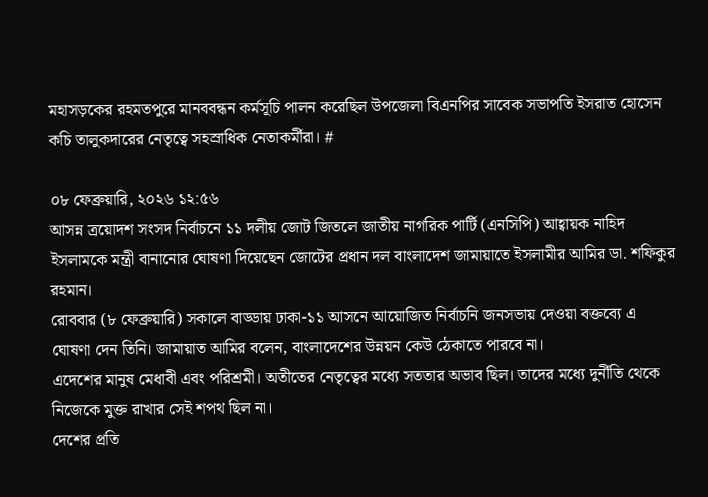মহাসড়কের রহমতপুরে মানববন্ধন কর্মসূচি পালন করেছিল উপজেলা বিএনপির সাবেক সভাপতি ইসরাত হোসেন কচি তালুকদারের নেতৃত্বে সহস্রাধিক নেতাকর্মীরা। #

০৮ ফেব্রুয়ারি, ২০২৬ ১২:৫৬
আসন্ন ত্রয়োদশ সংসদ নির্বাচনে ১১ দলীয় জোট জিতলে জাতীয় নাগরিক পার্টি (এনসিপি) আহ্বায়ক নাহিদ ইসলামকে মন্ত্রী বানানোর ঘোষণা দিয়েছেন জোটের প্রধান দল বাংলাদেশ জামায়াতে ইসলামীর আমির ডা. শফিকুর রহমান।
রোববার (৮ ফেব্রুয়ারি) সকালে বাড্ডায় ঢাকা-১১ আসনে আয়োজিত নির্বাচনি জনসভায় দেওয়া বক্তব্যে এ ঘোষণা দেন তিনি। জামায়াত আমির বলেন, বাংলাদেশের উন্নয়ন কেউ ঠেকাতে পারবে না।
এদেশের মানুষ মেধাবী এবং পরিশ্রমী। অতীতের নেতৃত্বের মধ্যে সততার অভাব ছিল। তাদের মধ্যে দুর্নীতি থেকে নিজেকে মুক্ত রাখার সেই শপথ ছিল না।
দেশের প্রতি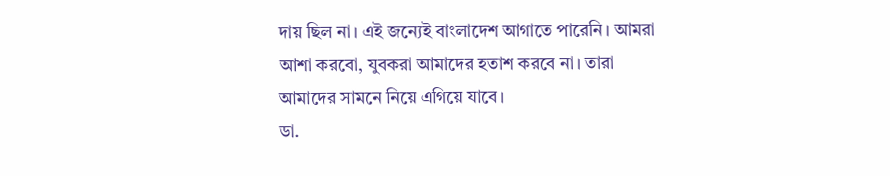দায় ছিল না। এই জন্যেই বাংলাদেশ আগাতে পারেনি। আমরা আশা করবো, যুবকরা আমাদের হতাশ করবে না। তারা আমাদের সামনে নিয়ে এগিয়ে যাবে।
ডা.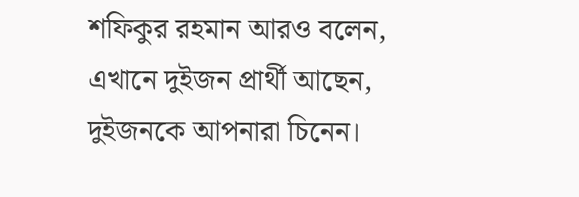শফিকুর রহমান আরও বলেন, এখানে দুইজন প্রার্থী আছেন, দুইজনকে আপনারা চিনেন।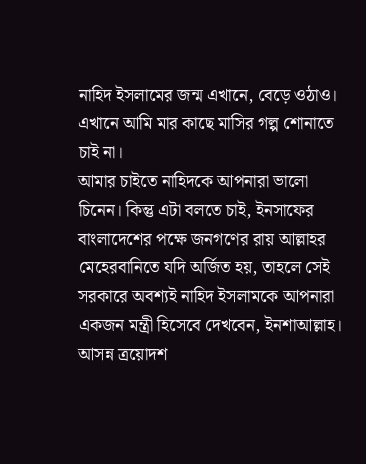নাহিদ ইসলামের জন্ম এখানে, বেড়ে ওঠাও। এখানে আমি মার কাছে মাসির গল্প শোনাতে চাই না।
আমার চাইতে নাহিদকে আপনারা ভালো চিনেন। কিন্তু এটা বলতে চাই, ইনসাফের বাংলাদেশের পক্ষে জনগণের রায় আল্লাহর মেহেরবানিতে যদি অর্জিত হয়, তাহলে সেই সরকারে অবশ্যই নাহিদ ইসলামকে আপনারা একজন মন্ত্রী হিসেবে দেখবেন, ইনশাআল্লাহ।
আসন্ন ত্রয়োদশ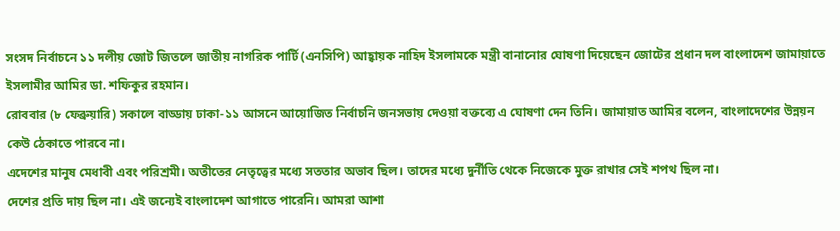সংসদ নির্বাচনে ১১ দলীয় জোট জিতলে জাতীয় নাগরিক পার্টি (এনসিপি) আহ্বায়ক নাহিদ ইসলামকে মন্ত্রী বানানোর ঘোষণা দিয়েছেন জোটের প্রধান দল বাংলাদেশ জামায়াতে ইসলামীর আমির ডা. শফিকুর রহমান।
রোববার (৮ ফেব্রুয়ারি) সকালে বাড্ডায় ঢাকা-১১ আসনে আয়োজিত নির্বাচনি জনসভায় দেওয়া বক্তব্যে এ ঘোষণা দেন তিনি। জামায়াত আমির বলেন, বাংলাদেশের উন্নয়ন কেউ ঠেকাতে পারবে না।
এদেশের মানুষ মেধাবী এবং পরিশ্রমী। অতীতের নেতৃত্বের মধ্যে সততার অভাব ছিল। তাদের মধ্যে দুর্নীতি থেকে নিজেকে মুক্ত রাখার সেই শপথ ছিল না।
দেশের প্রতি দায় ছিল না। এই জন্যেই বাংলাদেশ আগাতে পারেনি। আমরা আশা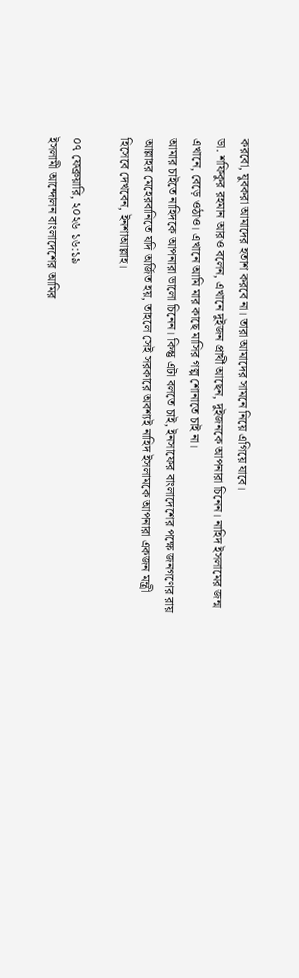করবো, যুবকরা আমাদের হতাশ করবে না। তারা আমাদের সামনে নিয়ে এগিয়ে যাবে।
ডা. শফিকুর রহমান আরও বলেন, এখানে দুইজন প্রার্থী আছেন, দুইজনকে আপনারা চিনেন। নাহিদ ইসলামের জন্ম এখানে, বেড়ে ওঠাও। এখানে আমি মার কাছে মাসির গল্প শোনাতে চাই না।
আমার চাইতে নাহিদকে আপনারা ভালো চিনেন। কিন্তু এটা বলতে চাই, ইনসাফের বাংলাদেশের পক্ষে জনগণের রায় আল্লাহর মেহেরবানিতে যদি অর্জিত হয়, তাহলে সেই সরকারে অবশ্যই নাহিদ ইসলামকে আপনারা একজন মন্ত্রী হিসেবে দেখবেন, ইনশাআল্লাহ।

০৭ ফেব্রুয়ারি, ২০২৬ ১৬:১৯
ইসলামী আন্দোলন বাংলাদেশের আমির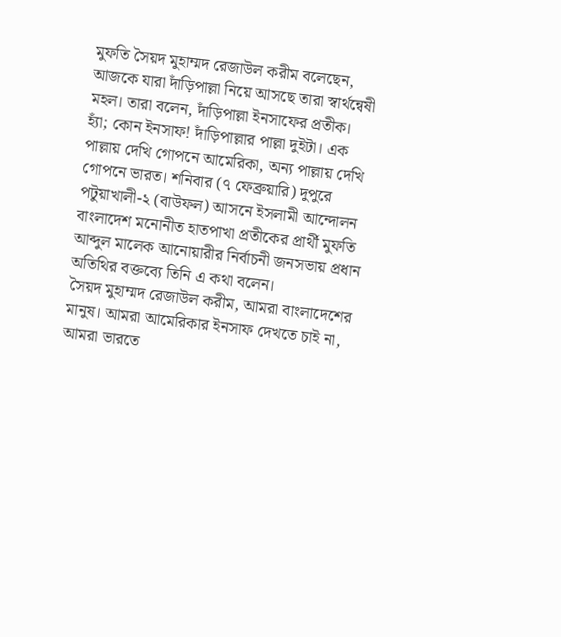মুফতি সৈয়দ মুহাম্মদ রেজাউল করীম বলেছেন, আজকে যারা দাঁড়িপাল্লা নিয়ে আসছে তারা স্বার্থন্বেষী মহল। তারা বলেন, দাঁড়িপাল্লা ইনসাফের প্রতীক।
হ্যাঁ; কোন ইনসাফ! দাঁড়িপাল্লার পাল্লা দুইটা। এক পাল্লায় দেখি গোপনে আমেরিকা, অন্য পাল্লায় দেখি গোপনে ভারত। শনিবার (৭ ফেব্রুয়ারি) দুপুরে পটুয়াখালী-২ (বাউফল) আসনে ইসলামী আন্দোলন বাংলাদেশ মনোনীত হাতপাখা প্রতীকের প্রার্থী মুফতি আব্দুল মালেক আনোয়ারীর নির্বাচনী জনসভায় প্রধান অতিথির বক্তব্যে তিনি এ কথা বলেন।
সৈয়দ মুহাম্মদ রেজাউল করীম, আমরা বাংলাদেশের মানুষ। আমরা আমেরিকার ইনসাফ দেখতে চাই না, আমরা ভারতে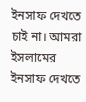ইনসাফ দেখতে চাই না। আমরা ইসলামের ইনসাফ দেখতে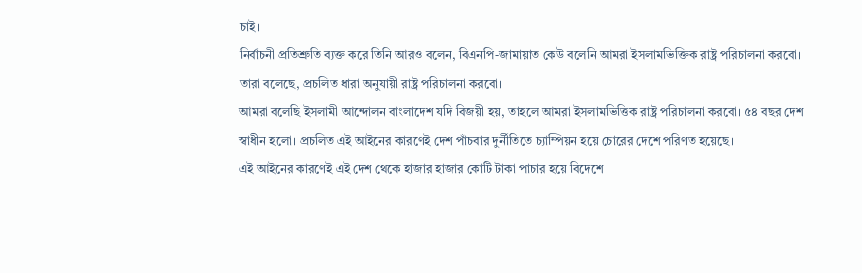চাই।
নির্বাচনী প্রতিশ্রুতি ব্যক্ত করে তিনি আরও বলেন, বিএনপি-জামায়াত কেউ বলেনি আমরা ইসলামভিক্তিক রাষ্ট্র পরিচালনা করবো। তারা বলেছে, প্রচলিত ধারা অনুযায়ী রাষ্ট্র পরিচালনা করবো।
আমরা বলেছি ইসলামী আন্দোলন বাংলাদেশ যদি বিজয়ী হয়, তাহলে আমরা ইসলামভিত্তিক রাষ্ট্র পরিচালনা করবো। ৫৪ বছর দেশ স্বাধীন হলো। প্রচলিত এই আইনের কারণেই দেশ পাঁচবার দুর্নীতিতে চ্যাম্পিয়ন হয়ে চোরের দেশে পরিণত হয়েছে।
এই আইনের কারণেই এই দেশ থেকে হাজার হাজার কোটি টাকা পাচার হয়ে বিদেশে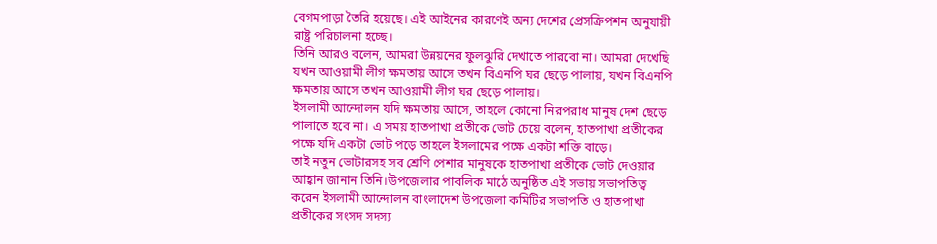বেগমপাড়া তৈরি হয়েছে। এই আইনের কারণেই অন্য দেশের প্রেসক্রিপশন অনুযায়ী রাষ্ট্র পরিচালনা হচ্ছে।
তিনি আরও বলেন, আমরা উন্নয়নের ফুলঝুরি দেখাতে পারবো না। আমরা দেখেছি যখন আওয়ামী লীগ ক্ষমতায় আসে তখন বিএনপি ঘর ছেড়ে পালায়, যখন বিএনপি ক্ষমতায় আসে তখন আওয়ামী লীগ ঘর ছেড়ে পালায়।
ইসলামী আন্দোলন যদি ক্ষমতায় আসে, তাহলে কোনো নিরপরাধ মানুষ দেশ ছেড়ে পালাতে হবে না। এ সময় হাতপাখা প্রতীকে ভোট চেয়ে বলেন, হাতপাখা প্রতীকের পক্ষে যদি একটা ভোট পড়ে তাহলে ইসলামের পক্ষে একটা শক্তি বাড়ে।
তাই নতুন ভোটারসহ সব শ্রেণি পেশার মানুষকে হাতপাখা প্রতীকে ভোট দেওয়ার আহ্বান জানান তিনি।উপজেলার পাবলিক মাঠে অনুষ্ঠিত এই সভায় সভাপতিত্ব করেন ইসলামী আন্দোলন বাংলাদেশ উপজেলা কমিটির সভাপতি ও হাতপাখা প্রতীকের সংসদ সদস্য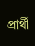প্রার্থী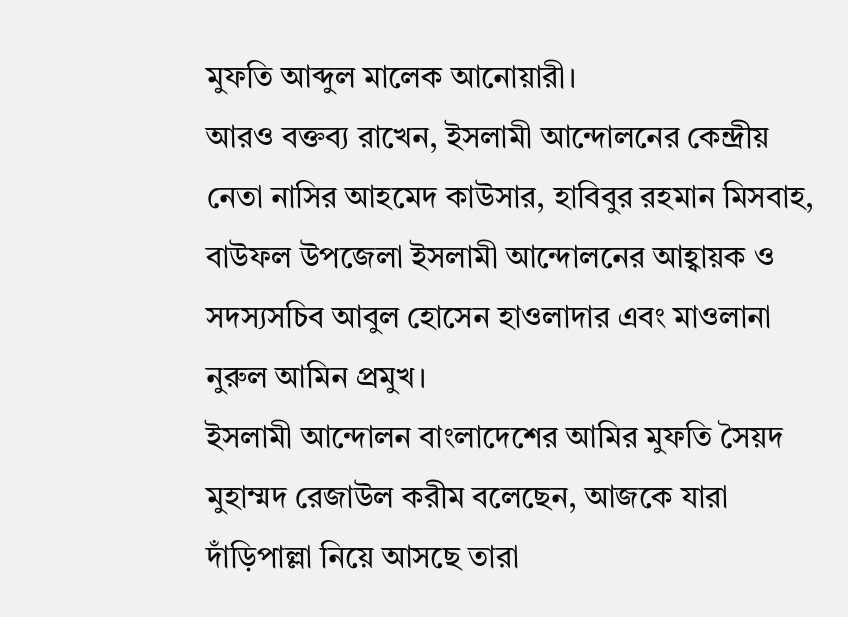মুফতি আব্দুল মালেক আনোয়ারী।
আরও বক্তব্য রাখেন, ইসলামী আন্দোলনের কেন্দ্রীয় নেতা নাসির আহমেদ কাউসার, হাবিবুর রহমান মিসবাহ, বাউফল উপজেলা ইসলামী আন্দোলনের আহ্বায়ক ও সদস্যসচিব আবুল হোসেন হাওলাদার এবং মাওলানা নুরুল আমিন প্রমুখ।
ইসলামী আন্দোলন বাংলাদেশের আমির মুফতি সৈয়দ মুহাম্মদ রেজাউল করীম বলেছেন, আজকে যারা দাঁড়িপাল্লা নিয়ে আসছে তারা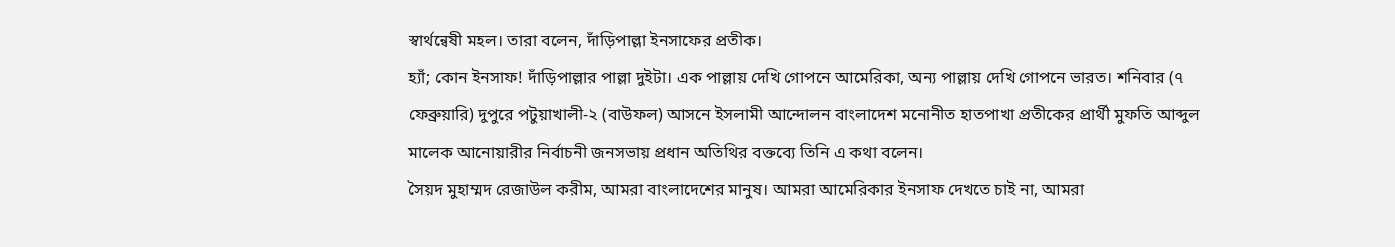স্বার্থন্বেষী মহল। তারা বলেন, দাঁড়িপাল্লা ইনসাফের প্রতীক।
হ্যাঁ; কোন ইনসাফ! দাঁড়িপাল্লার পাল্লা দুইটা। এক পাল্লায় দেখি গোপনে আমেরিকা, অন্য পাল্লায় দেখি গোপনে ভারত। শনিবার (৭ ফেব্রুয়ারি) দুপুরে পটুয়াখালী-২ (বাউফল) আসনে ইসলামী আন্দোলন বাংলাদেশ মনোনীত হাতপাখা প্রতীকের প্রার্থী মুফতি আব্দুল মালেক আনোয়ারীর নির্বাচনী জনসভায় প্রধান অতিথির বক্তব্যে তিনি এ কথা বলেন।
সৈয়দ মুহাম্মদ রেজাউল করীম, আমরা বাংলাদেশের মানুষ। আমরা আমেরিকার ইনসাফ দেখতে চাই না, আমরা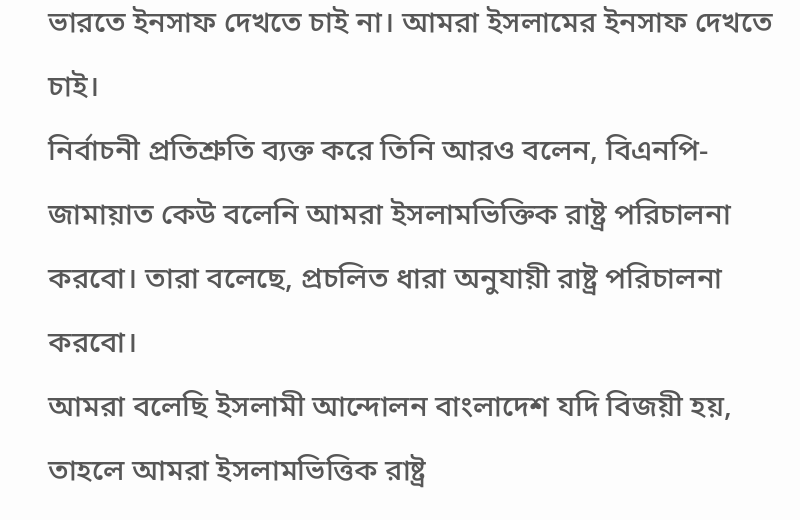ভারতে ইনসাফ দেখতে চাই না। আমরা ইসলামের ইনসাফ দেখতে চাই।
নির্বাচনী প্রতিশ্রুতি ব্যক্ত করে তিনি আরও বলেন, বিএনপি-জামায়াত কেউ বলেনি আমরা ইসলামভিক্তিক রাষ্ট্র পরিচালনা করবো। তারা বলেছে, প্রচলিত ধারা অনুযায়ী রাষ্ট্র পরিচালনা করবো।
আমরা বলেছি ইসলামী আন্দোলন বাংলাদেশ যদি বিজয়ী হয়, তাহলে আমরা ইসলামভিত্তিক রাষ্ট্র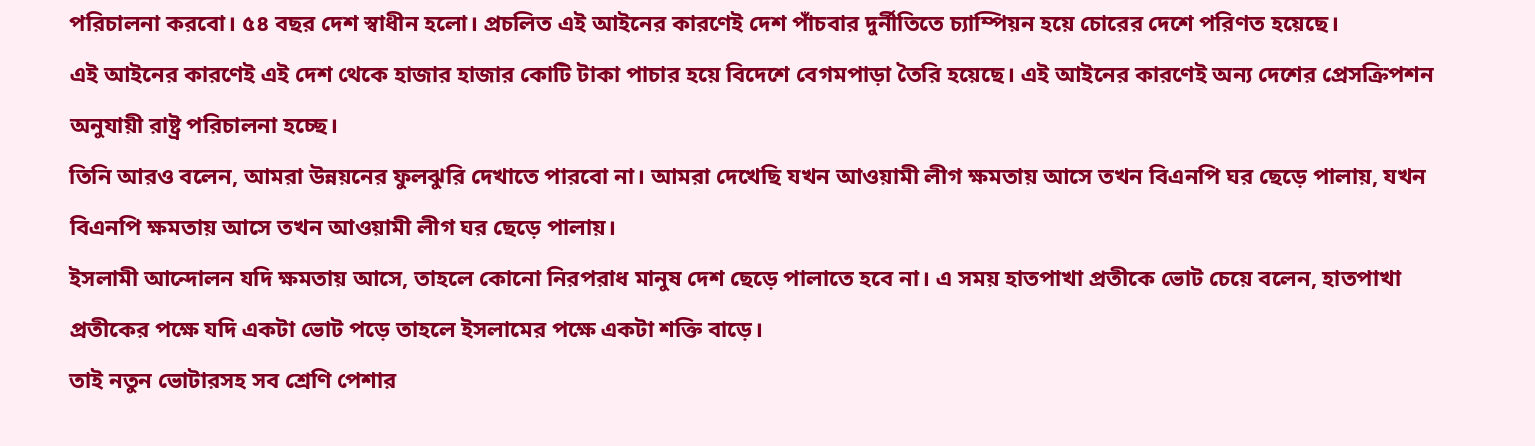পরিচালনা করবো। ৫৪ বছর দেশ স্বাধীন হলো। প্রচলিত এই আইনের কারণেই দেশ পাঁচবার দুর্নীতিতে চ্যাম্পিয়ন হয়ে চোরের দেশে পরিণত হয়েছে।
এই আইনের কারণেই এই দেশ থেকে হাজার হাজার কোটি টাকা পাচার হয়ে বিদেশে বেগমপাড়া তৈরি হয়েছে। এই আইনের কারণেই অন্য দেশের প্রেসক্রিপশন অনুযায়ী রাষ্ট্র পরিচালনা হচ্ছে।
তিনি আরও বলেন, আমরা উন্নয়নের ফুলঝুরি দেখাতে পারবো না। আমরা দেখেছি যখন আওয়ামী লীগ ক্ষমতায় আসে তখন বিএনপি ঘর ছেড়ে পালায়, যখন বিএনপি ক্ষমতায় আসে তখন আওয়ামী লীগ ঘর ছেড়ে পালায়।
ইসলামী আন্দোলন যদি ক্ষমতায় আসে, তাহলে কোনো নিরপরাধ মানুষ দেশ ছেড়ে পালাতে হবে না। এ সময় হাতপাখা প্রতীকে ভোট চেয়ে বলেন, হাতপাখা প্রতীকের পক্ষে যদি একটা ভোট পড়ে তাহলে ইসলামের পক্ষে একটা শক্তি বাড়ে।
তাই নতুন ভোটারসহ সব শ্রেণি পেশার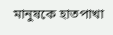মানুষকে হাতপাখা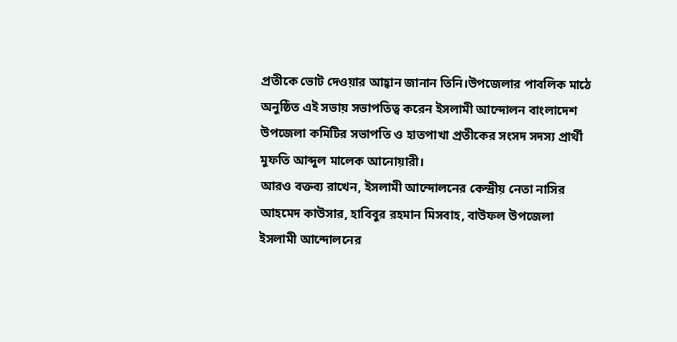প্রতীকে ভোট দেওয়ার আহ্বান জানান তিনি।উপজেলার পাবলিক মাঠে অনুষ্ঠিত এই সভায় সভাপতিত্ব করেন ইসলামী আন্দোলন বাংলাদেশ উপজেলা কমিটির সভাপতি ও হাতপাখা প্রতীকের সংসদ সদস্য প্রার্থী মুফতি আব্দুল মালেক আনোয়ারী।
আরও বক্তব্য রাখেন, ইসলামী আন্দোলনের কেন্দ্রীয় নেতা নাসির আহমেদ কাউসার, হাবিবুর রহমান মিসবাহ, বাউফল উপজেলা ইসলামী আন্দোলনের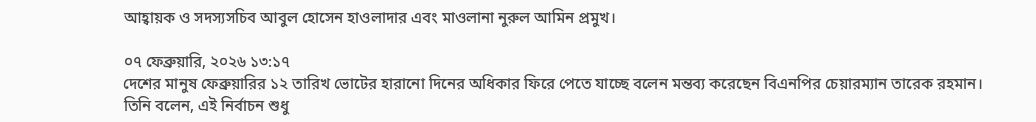আহ্বায়ক ও সদস্যসচিব আবুল হোসেন হাওলাদার এবং মাওলানা নুরুল আমিন প্রমুখ।

০৭ ফেব্রুয়ারি, ২০২৬ ১৩:১৭
দেশের মানুষ ফেব্রুয়ারির ১২ তারিখ ভোটের হারানো দিনের অধিকার ফিরে পেতে যাচ্ছে বলেন মন্তব্য করেছেন বিএনপির চেয়ারম্যান তারেক রহমান। তিনি বলেন, এই নির্বাচন শুধু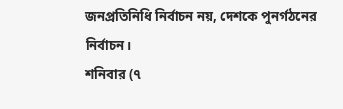জনপ্রতিনিধি নির্বাচন নয়, দেশকে পুনর্গঠনের নির্বাচন।
শনিবার (৭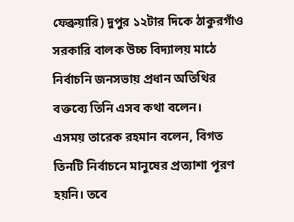ফেব্রুয়ারি) দুপুর ১২টার দিকে ঠাকুরগাঁও সরকারি বালক উচ্চ বিদ্যালয় মাঠে নির্বাচনি জনসভায় প্রধান অতিথির বক্তব্যে তিনি এসব কথা বলেন।
এসময় তারেক রহমান বলেন, বিগত তিনটি নির্বাচনে মানুষের প্রত্যাশা পূরণ হয়নি। তবে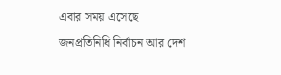এবার সময় এসেছে জনপ্রতিনিধি নির্বাচন আর দেশ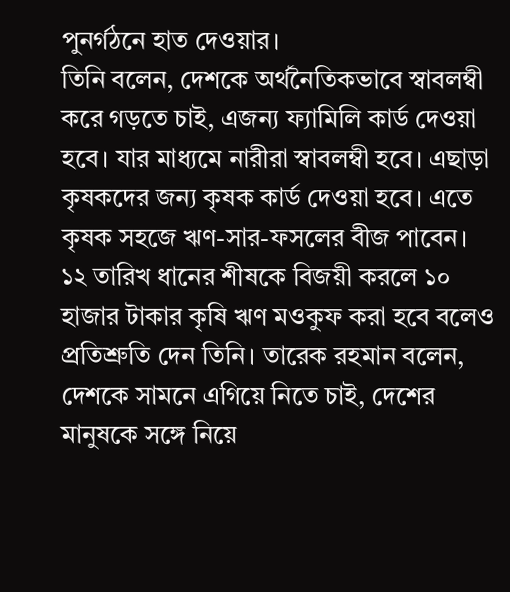পুনর্গঠনে হাত দেওয়ার।
তিনি বলেন, দেশকে অর্থনৈতিকভাবে স্বাবলম্বী করে গড়তে চাই, এজন্য ফ্যামিলি কার্ড দেওয়া হবে। যার মাধ্যমে নারীরা স্বাবলম্বী হবে। এছাড়া কৃষকদের জন্য কৃষক কার্ড দেওয়া হবে। এতে কৃষক সহজে ঋণ-সার-ফসলের বীজ পাবেন।
১২ তারিখ ধানের শীষকে বিজয়ী করলে ১০ হাজার টাকার কৃষি ঋণ মওকুফ করা হবে বলেও প্রতিশ্রুতি দেন তিনি। তারেক রহমান বলেন, দেশকে সামনে এগিয়ে নিতে চাই, দেশের মানুষকে সঙ্গে নিয়ে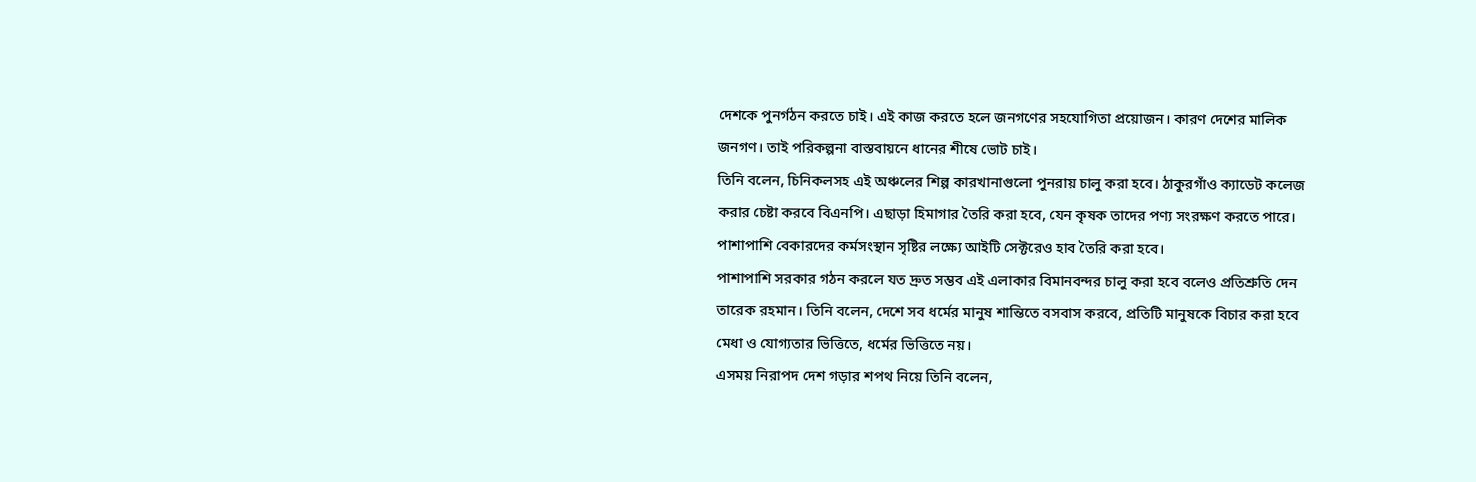দেশকে পুনর্গঠন করতে চাই। এই কাজ করতে হলে জনগণের সহযোগিতা প্রয়োজন। কারণ দেশের মালিক জনগণ। তাই পরিকল্পনা বাস্তবায়নে ধানের শীষে ভোট চাই।
তিনি বলেন, চিনিকলসহ এই অঞ্চলের শিল্প কারখানাগুলো পুনরায় চালু করা হবে। ঠাকুরগাঁও ক্যাডেট কলেজ করার চেষ্টা করবে বিএনপি। এছাড়া হিমাগার তৈরি করা হবে, যেন কৃষক তাদের পণ্য সংরক্ষণ করতে পারে। পাশাপাশি বেকারদের কর্মসংস্থান সৃষ্টির লক্ষ্যে আইটি সেক্টরেও হাব তৈরি করা হবে।
পাশাপাশি সরকার গঠন করলে যত দ্রুত সম্ভব এই এলাকার বিমানবন্দর চালু করা হবে বলেও প্রতিশ্রুতি দেন তারেক রহমান। তিনি বলেন, দেশে সব ধর্মের মানুষ শান্তিতে বসবাস করবে, প্রতিটি মানুষকে বিচার করা হবে মেধা ও যোগ্যতার ভিত্তিতে, ধর্মের ভিত্তিতে নয়।
এসময় নিরাপদ দেশ গড়ার শপথ নিয়ে তিনি বলেন,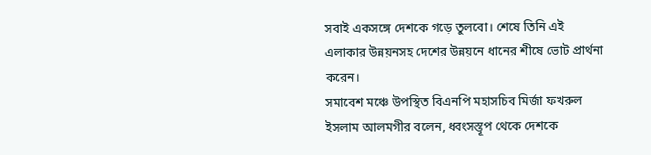সবাই একসঙ্গে দেশকে গড়ে তুলবো। শেষে তিনি এই এলাকার উন্নয়নসহ দেশের উন্নয়নে ধানের শীষে ভোট প্রার্থনা করেন।
সমাবেশ মঞ্চে উপস্থিত বিএনপি মহাসচিব মির্জা ফখরুল ইসলাম আলমগীর বলেন, ধ্বংসস্তূপ থেকে দেশকে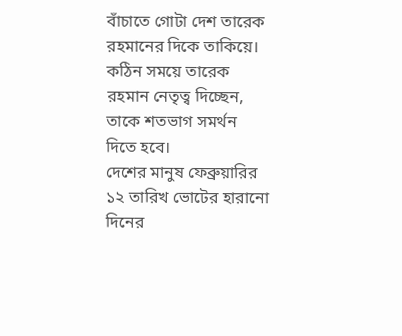বাঁচাতে গোটা দেশ তারেক রহমানের দিকে তাকিয়ে। কঠিন সময়ে তারেক রহমান নেতৃত্ব দিচ্ছেন, তাকে শতভাগ সমর্থন দিতে হবে।
দেশের মানুষ ফেব্রুয়ারির ১২ তারিখ ভোটের হারানো দিনের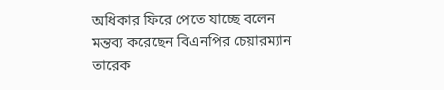অধিকার ফিরে পেতে যাচ্ছে বলেন মন্তব্য করেছেন বিএনপির চেয়ারম্যান তারেক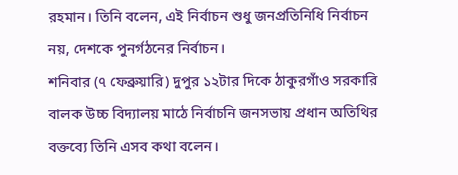রহমান। তিনি বলেন, এই নির্বাচন শুধু জনপ্রতিনিধি নির্বাচন নয়, দেশকে পুনর্গঠনের নির্বাচন।
শনিবার (৭ ফেব্রুয়ারি) দুপুর ১২টার দিকে ঠাকুরগাঁও সরকারি বালক উচ্চ বিদ্যালয় মাঠে নির্বাচনি জনসভায় প্রধান অতিথির বক্তব্যে তিনি এসব কথা বলেন।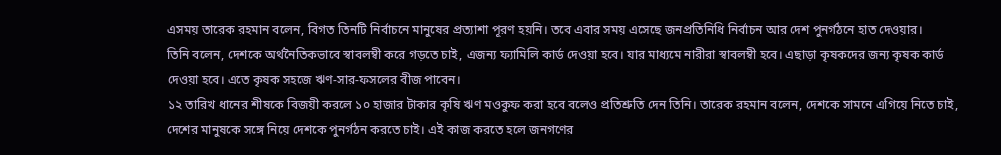এসময় তারেক রহমান বলেন, বিগত তিনটি নির্বাচনে মানুষের প্রত্যাশা পূরণ হয়নি। তবে এবার সময় এসেছে জনপ্রতিনিধি নির্বাচন আর দেশ পুনর্গঠনে হাত দেওয়ার।
তিনি বলেন, দেশকে অর্থনৈতিকভাবে স্বাবলম্বী করে গড়তে চাই, এজন্য ফ্যামিলি কার্ড দেওয়া হবে। যার মাধ্যমে নারীরা স্বাবলম্বী হবে। এছাড়া কৃষকদের জন্য কৃষক কার্ড দেওয়া হবে। এতে কৃষক সহজে ঋণ-সার-ফসলের বীজ পাবেন।
১২ তারিখ ধানের শীষকে বিজয়ী করলে ১০ হাজার টাকার কৃষি ঋণ মওকুফ করা হবে বলেও প্রতিশ্রুতি দেন তিনি। তারেক রহমান বলেন, দেশকে সামনে এগিয়ে নিতে চাই, দেশের মানুষকে সঙ্গে নিয়ে দেশকে পুনর্গঠন করতে চাই। এই কাজ করতে হলে জনগণের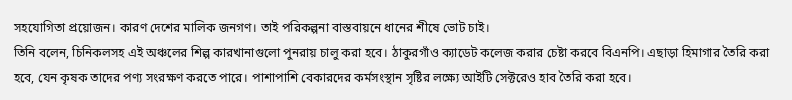সহযোগিতা প্রয়োজন। কারণ দেশের মালিক জনগণ। তাই পরিকল্পনা বাস্তবায়নে ধানের শীষে ভোট চাই।
তিনি বলেন, চিনিকলসহ এই অঞ্চলের শিল্প কারখানাগুলো পুনরায় চালু করা হবে। ঠাকুরগাঁও ক্যাডেট কলেজ করার চেষ্টা করবে বিএনপি। এছাড়া হিমাগার তৈরি করা হবে, যেন কৃষক তাদের পণ্য সংরক্ষণ করতে পারে। পাশাপাশি বেকারদের কর্মসংস্থান সৃষ্টির লক্ষ্যে আইটি সেক্টরেও হাব তৈরি করা হবে।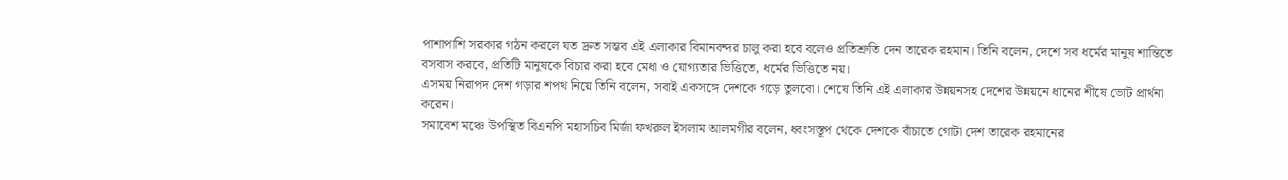পাশাপাশি সরকার গঠন করলে যত দ্রুত সম্ভব এই এলাকার বিমানবন্দর চালু করা হবে বলেও প্রতিশ্রুতি দেন তারেক রহমান। তিনি বলেন, দেশে সব ধর্মের মানুষ শান্তিতে বসবাস করবে, প্রতিটি মানুষকে বিচার করা হবে মেধা ও যোগ্যতার ভিত্তিতে, ধর্মের ভিত্তিতে নয়।
এসময় নিরাপদ দেশ গড়ার শপথ নিয়ে তিনি বলেন, সবাই একসঙ্গে দেশকে গড়ে তুলবো। শেষে তিনি এই এলাকার উন্নয়নসহ দেশের উন্নয়নে ধানের শীষে ভোট প্রার্থনা করেন।
সমাবেশ মঞ্চে উপস্থিত বিএনপি মহাসচিব মির্জা ফখরুল ইসলাম আলমগীর বলেন, ধ্বংসস্তূপ থেকে দেশকে বাঁচাতে গোটা দেশ তারেক রহমানের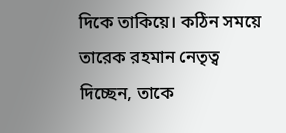দিকে তাকিয়ে। কঠিন সময়ে তারেক রহমান নেতৃত্ব দিচ্ছেন, তাকে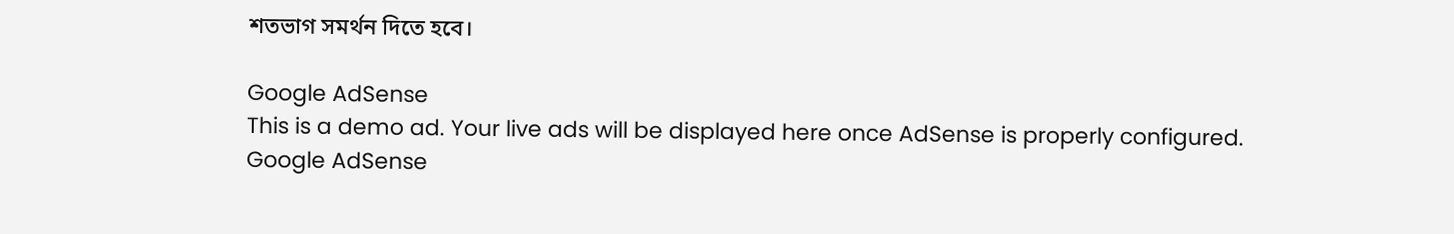শতভাগ সমর্থন দিতে হবে।

Google AdSense
This is a demo ad. Your live ads will be displayed here once AdSense is properly configured.
Google AdSense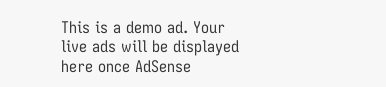This is a demo ad. Your live ads will be displayed here once AdSense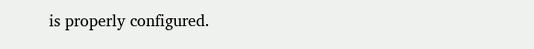is properly configured.